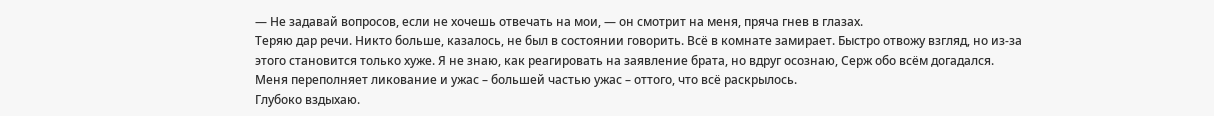— Не задавай вопросов, если не хочешь отвечать на мои, — он смотрит на меня, пряча гнев в глазах.
Теряю дар речи. Никто больше, казалось, не был в состоянии говорить. Всё в комнате замирает. Быстро отвожу взгляд, но из-за этого становится только хуже. Я не знаю, как реагировать на заявление брата, но вдруг осознаю, Серж обо всём догадался. Меня переполняет ликование и ужас – большей частью ужас – оттого, что всё раскрылось.
Глубоко вздыхаю.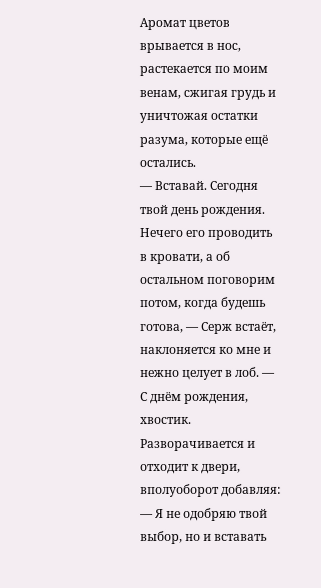Аромат цветов врывается в нос, растекается по моим венам, сжигая грудь и уничтожая остатки разума, которые ещё остались.
— Вставай. Сегодня твой день рождения. Нечего его проводить в кровати, а об остальном поговорим потом, когда будешь готова, — Серж встаёт, наклоняется ко мне и нежно целует в лоб. — С днём рождения, хвостик.
Разворачивается и отходит к двери, вполуоборот добавляя:
— Я не одобряю твой выбор, но и вставать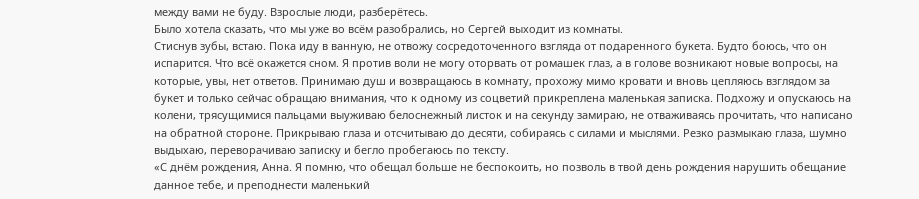между вами не буду. Взрослые люди, разберётесь.
Было хотела сказать, что мы уже во всём разобрались, но Сергей выходит из комнаты.
Стиснув зубы, встаю. Пока иду в ванную, не отвожу сосредоточенного взгляда от подаренного букета. Будто боюсь, что он испарится. Что всё окажется сном. Я против воли не могу оторвать от ромашек глаз, а в голове возникают новые вопросы, на которые, увы, нет ответов. Принимаю душ и возвращаюсь в комнату, прохожу мимо кровати и вновь цепляюсь взглядом за букет и только сейчас обращаю внимания, что к одному из соцветий прикреплена маленькая записка. Подхожу и опускаюсь на колени, трясущимися пальцами выуживаю белоснежный листок и на секунду замираю, не отваживаясь прочитать, что написано на обратной стороне. Прикрываю глаза и отсчитываю до десяти, собираясь с силами и мыслями. Резко размыкаю глаза, шумно выдыхаю, переворачиваю записку и бегло пробегаюсь по тексту.
«С днём рождения, Анна. Я помню, что обещал больше не беспокоить, но позволь в твой день рождения нарушить обещание данное тебе, и преподнести маленький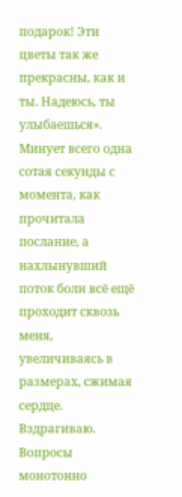подарок! Эти цветы так же прекрасны, как и ты. Надеюсь, ты улыбаешься».
Минует всего одна сотая секунды с момента, как прочитала послание, а нахлынувший поток боли всё ещё проходит сквозь меня, увеличиваясь в размерах, сжимая сердце.
Вздрагиваю.
Вопросы монотонно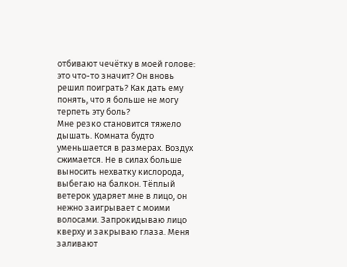отбивают чечётку в моей голове: это что-то значит? Он вновь решил поиграть? Как дать ему понять, что я больше не могу терпеть эту боль?
Мне резко становится тяжело дышать. Комната будто уменьшается в размерах. Воздух сжимается. Не в силах больше выносить нехватку кислорода, выбегаю на балкон. Тёплый ветерок ударяет мне в лицо, он нежно заигрывает с моими волосами. Запрокидываю лицо кверху и закрываю глаза. Меня заливают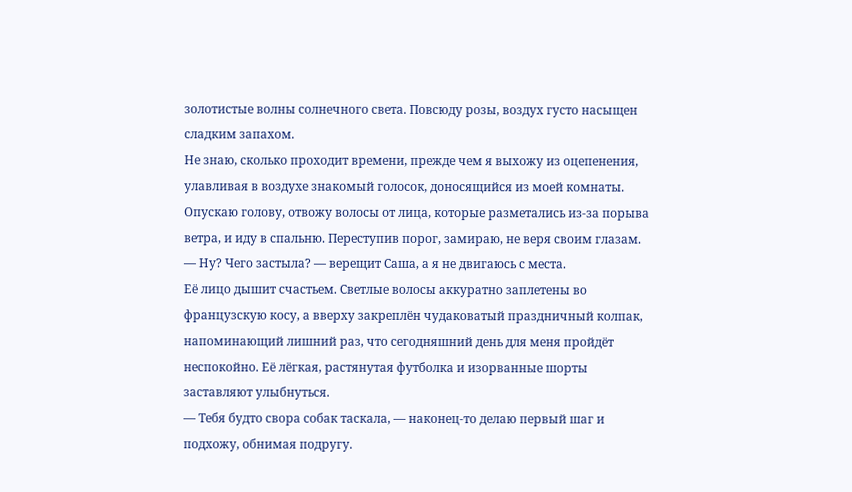золотистые волны солнечного света. Повсюду розы, воздух густо насыщен сладким запахом.
Не знаю, сколько проходит времени, прежде чем я выхожу из оцепенения, улавливая в воздухе знакомый голосок, доносящийся из моей комнаты. Опускаю голову, отвожу волосы от лица, которые разметались из-за порыва ветра, и иду в спальню. Переступив порог, замираю, не веря своим глазам.
— Ну? Чего застыла? — верещит Саша, а я не двигаюсь с места.
Её лицо дышит счастьем. Светлые волосы аккуратно заплетены во французскую косу, а вверху закреплён чудаковатый праздничный колпак, напоминающий лишний раз, что сегодняшний день для меня пройдёт неспокойно. Её лёгкая, растянутая футболка и изорванные шорты заставляют улыбнуться.
— Тебя будто свора собак таскала, — наконец-то делаю первый шаг и подхожу, обнимая подругу.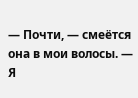— Почти, — смеётся она в мои волосы. — Я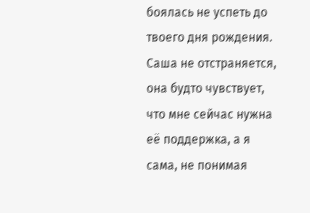боялась не успеть до твоего дня рождения.
Саша не отстраняется, она будто чувствует, что мне сейчас нужна её поддержка, а я сама, не понимая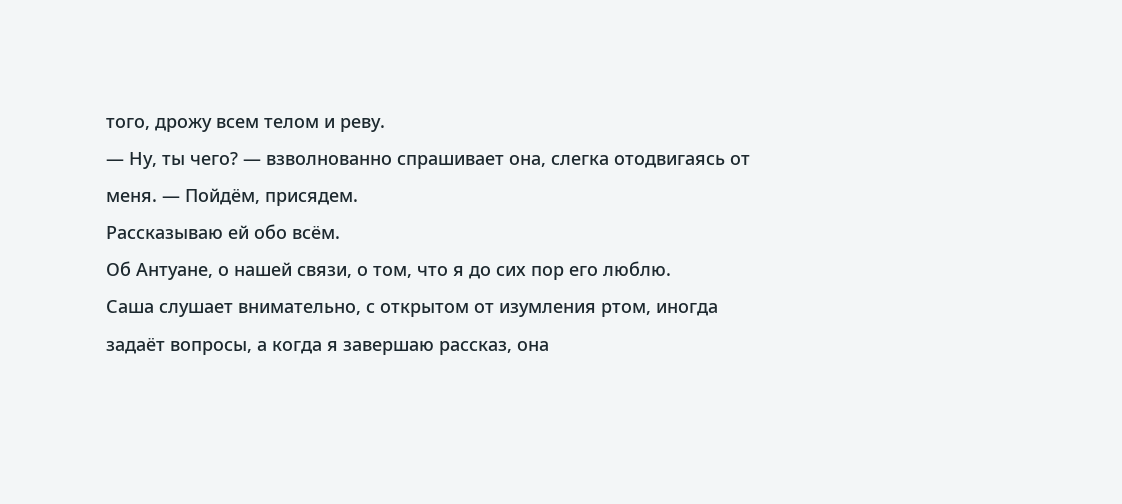того, дрожу всем телом и реву.
— Ну, ты чего? — взволнованно спрашивает она, слегка отодвигаясь от меня. — Пойдём, присядем.
Рассказываю ей обо всём.
Об Антуане, о нашей связи, о том, что я до сих пор его люблю.
Саша слушает внимательно, с открытом от изумления ртом, иногда задаёт вопросы, а когда я завершаю рассказ, она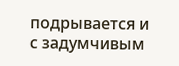подрывается и с задумчивым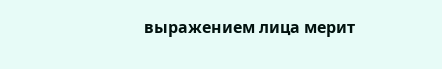выражением лица мерит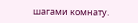шагами комнату.